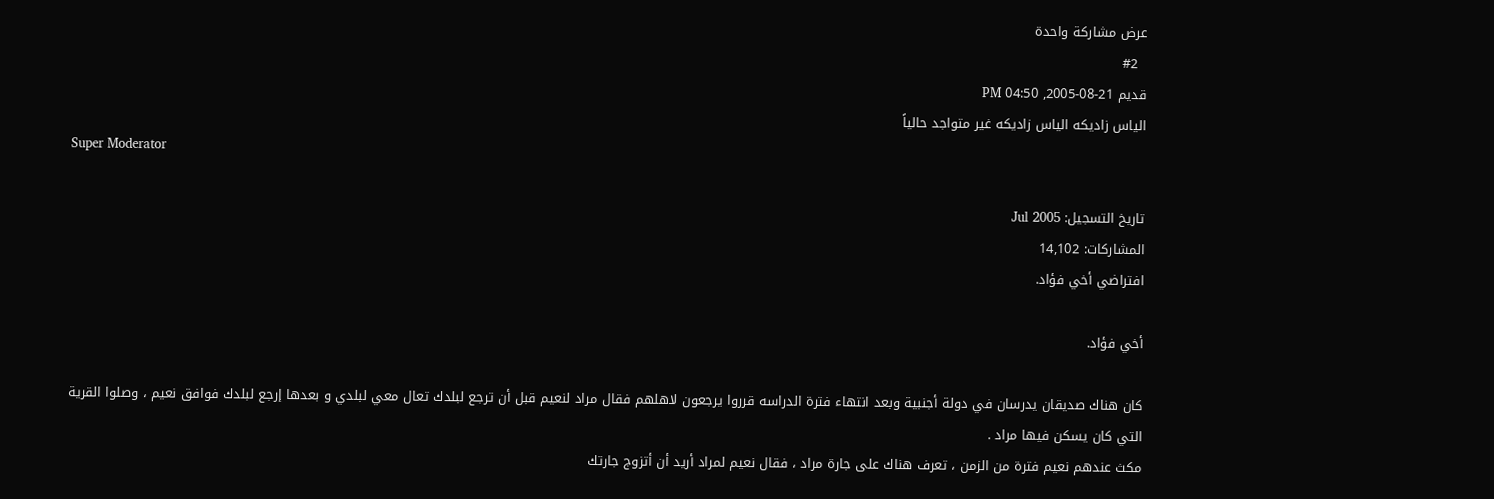عرض مشاركة واحدة
  #2
قديم 21-08-2005, 04:50 PM
الياس زاديكه الياس زاديكه غير متواجد حالياً
Super Moderator

تاريخ التسجيل: Jul 2005
المشاركات: 14,102
افتراضي أخي فؤاد.

أخي فؤاد.

كان هناك صديقان يدرسان في دولة أجنبية وبعد انتهاء فترة الدراسه قرروا يرجعون لاهلهم فقال مراد لنعيم قبل أن ترجع لبلدك تعال معي لبلدي و بعدها إرجع لبلدك فوافق نعيم ، وصلوا القرية التي كان يسكن فيها مراد .
مكث عندهم نعيم فترة من الزمن ، تعرف هناك على جارة مراد ، فقال نعيم لمراد أريد أن أتزوج جارتك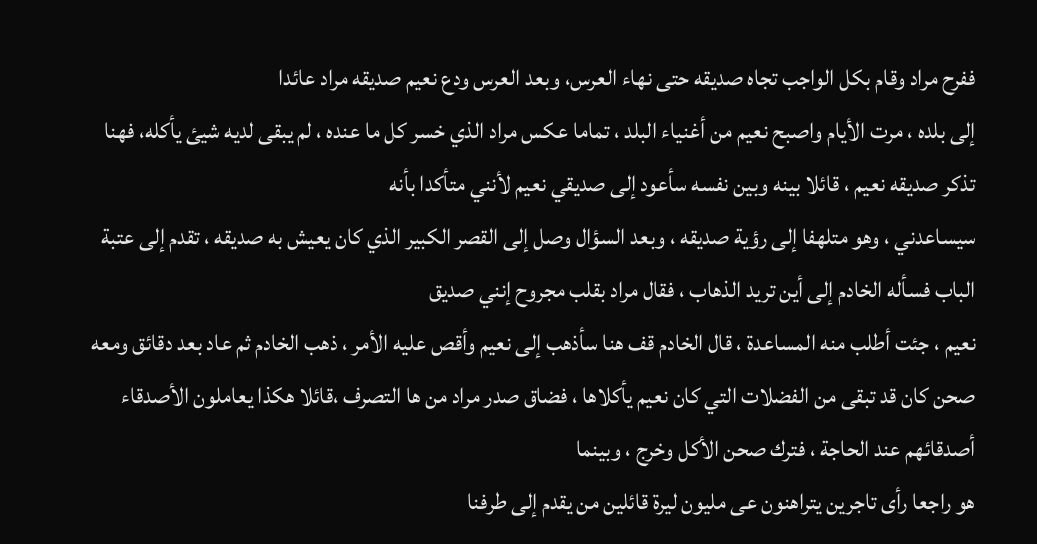ففرح مراد وقام بكل الواجب تجاه صديقه حتى نهاء العرس، وبعد العرس ودع نعيم صديقه مراد عائدا
إلى بلده ، مرت الأيام واصبح نعيم من أغنياء البلد ، تماما عكس مراد الذي خسر كل ما عنده ، لم يبقى لديه شيئ يأكله، فهنا تذكر صديقه نعيم ، قائلا بينه وبين نفسه سأعود إلى صديقي نعيم لأنني متأكدا بأنه
سيساعدني ، وهو متلهفا إلى رؤية صديقه ، وبعد السؤال وصل إلى القصر الكبير الذي كان يعيش به صديقه ، تقدم إلى عتبة الباب فسأله الخادم إلى أين تريد الذهاب ، فقال مراد بقلب مجروح إنني صديق
نعيم ، جئت أطلب منه المساعدة ، قال الخادم قف هنا سأذهب إلى نعيم وأقص عليه الأمر ، ذهب الخادم ثم عاد بعد دقائق ومعه صحن كان قد تبقى من الفضلات التي كان نعيم يأكلاها ، فضاق صدر مراد من ها التصرف ،قائلا هكذا يعاملون الأصدقاء أصدقائهم عند الحاجة ، فترك صحن الأكل وخرج ، وبينما
هو راجعا رأى تاجرين يتراهنون عى مليون ليرة قائلين من يقدم إلى طرفنا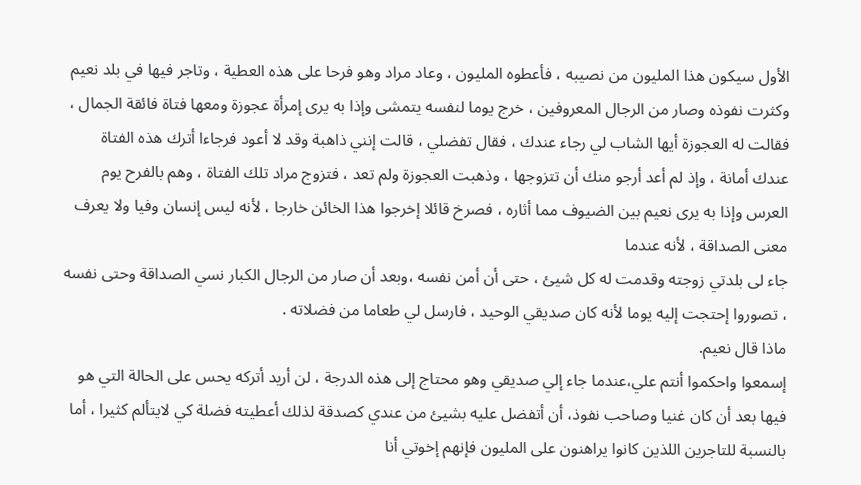الأول سيكون هذا المليون من نصيبه ، فأعطوه المليون ، وعاد مراد وهو فرحا على هذه العطية ، وتاجر فيها في بلد نعيم وكثرت نفوذه وصار من الرجال المعروفين ، خرج يوما لنفسه يتمشى وإذا به يرى إمرأة عجوزة ومعها فتاة فائقة الجمال ، فقالت له العجوزة أيها الشاب لي رجاء عندك ، فقال تفضلي ، قالت إنني ذاهبة وقد لا أعود فرجاءا أترك هذه الفتاة عندك أمانة ، وإذ لم أعد أرجو منك أن تتزوجها ، وذهبت العجوزة ولم تعد ، فتزوج مراد تلك الفتاة ، وهم بالفرح يوم العرس وإذا به يرى نعيم بين الضيوف مما أثاره ، فصرخ قائلا إخرجوا هذا الخائن خارجا ، لأنه ليس إنسان وفيا ولا يعرف معنى الصداقة ، لأنه عندما
جاء لى بلدتي زوجته وقدمت له كل شيئ ، حتى أن أمن نفسه ،وبعد أن صار من الرجال الكبار نسي الصداقة وحتى نفسه ، تصوروا إحتجت إليه يوما لأنه كان صديقي الوحيد ، فارسل لي طعاما من فضلاته .
ماذا قال نعيم.
إسمعوا واحكموا أنتم علي،عندما جاء إلي صديقي وهو محتاج إلى هذه الدرجة ، لن أريد أتركه يحس على الحالة التي هو فيها بعد أن كان غنيا وصاحب نفوذ، أن أتفضل عليه بشيئ من عندي كصدقة لذلك أعطيته فضلة كي لايتألم كثيرا ، أما بالنسبة للتاجرين اللذين كانوا يراهنون على المليون فإنهم إخوتي أنا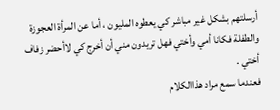أرسلتهم بشكل غير مباشر كي يعطوه المليون ، أما عن المرأة العجوزة والطفلة فكانا أمي وأختي فهل تريدون مني أن أخرج كي لاأحضر زفاف أختي .
فعندما سمع مراد هذاالكلام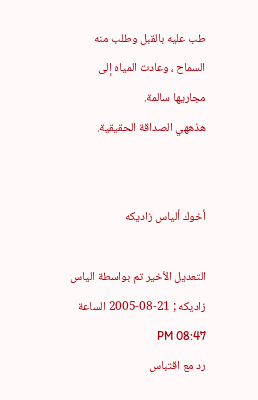طب عليه بالقبل وطلب منه السماح ، وعادت المياه إلى مجاريها سالمة.
هذههي الصداقة الحقيقية.


أخوك ألياس زاديكه

التعديل الأخير تم بواسطة الياس زاديكه ; 21-08-2005 الساعة 08:47 PM
رد مع اقتباس